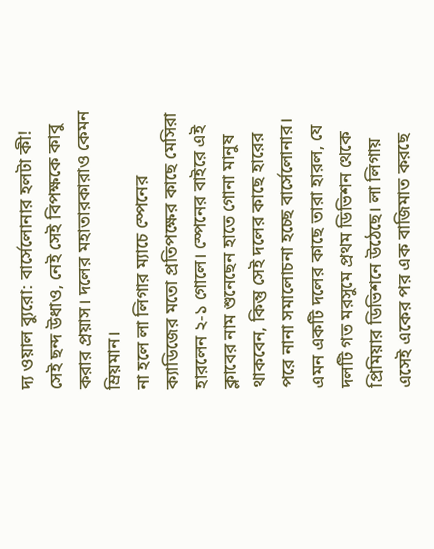দ্য ওয়াল ব্যুরো: বার্সেলোনার হলটা কী! সেই ছন্দ উধাও, নেই সেই বিপক্ষকে কাবু করার প্রয়াস। দলের মহাতারকারাও কেমন ম্রিয়মান।
না হলে লা লিগার ম্যাচে স্পেনের ক্যাডিজের মতো প্রতিপক্ষের কাছে মেসিরা হারলেন ২-১ গোলে। স্পেনের বাইরে এই ক্লাবের নাম শুনেছেন হাতে গোনা মানুষ থাকবেন, কিন্তু সেই দলের কাছে হারের পরে নানা সমালোচনা হচ্ছে বার্সেলোনার।
এমন একটি দলের কাছে তারা হারল, যে দলটি গত মরসুমে প্রথম ডিভিশন থেকে প্রিমিয়ার ডিভিশনে উঠেছে। লা লিগায় এসেই একের পর এক বাজিমাত করছে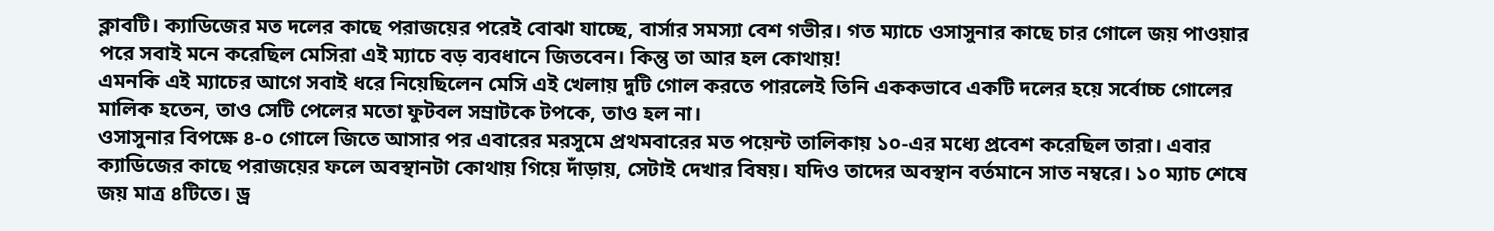ক্লাবটি। ক্যাডিজের মত দলের কাছে পরাজয়ের পরেই বোঝা যাচ্ছে, বার্সার সমস্যা বেশ গভীর। গত ম্যাচে ওসাসুনার কাছে চার গোলে জয় পাওয়ার পরে সবাই মনে করেছিল মেসিরা এই ম্যাচে বড় ব্যবধানে জিতবেন। কিন্তু তা আর হল কোথায়!
এমনকি এই ম্যাচের আগে সবাই ধরে নিয়েছিলেন মেসি এই খেলায় দুটি গোল করতে পারলেই তিনি এককভাবে একটি দলের হয়ে সর্বোচ্চ গোলের মালিক হতেন, তাও সেটি পেলের মতো ফুটবল সম্রাটকে টপকে, তাও হল না।
ওসাসুনার বিপক্ষে ৪-০ গোলে জিতে আসার পর এবারের মরসুমে প্রথমবারের মত পয়েন্ট তালিকায় ১০-এর মধ্যে প্রবেশ করেছিল তারা। এবার ক্যাডিজের কাছে পরাজয়ের ফলে অবস্থানটা কোথায় গিয়ে দাঁড়ায়, সেটাই দেখার বিষয়। যদিও তাদের অবস্থান বর্তমানে সাত নম্বরে। ১০ ম্যাচ শেষে জয় মাত্র ৪টিতে। ড্র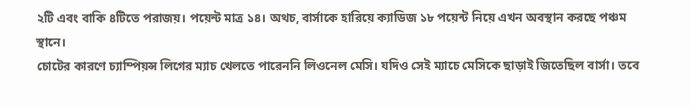২টি এবং বাকি ৪টিতে পরাজয়। পয়েন্ট মাত্র ১৪। অথচ, বার্সাকে হারিয়ে ক্যাডিজ ১৮ পয়েন্ট নিয়ে এখন অবস্থান করছে পঞ্চম স্থানে।
চোটের কারণে চ্যাম্পিয়ন্স লিগের ম্যাচ খেলতে পারেননি লিওনেল মেসি। যদিও সেই ম্যাচে মেসিকে ছাড়াই জিতেছিল বার্সা। তবে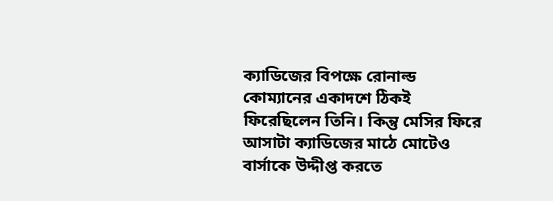ক্যাডিজের বিপক্ষে রোনাল্ড কোম্যানের একাদশে ঠিকই ফিরেছিলেন তিনি। কিন্তু মেসির ফিরে আসাটা ক্যাডিজের মাঠে মোটেও বার্সাকে উদ্দীপ্ত করতে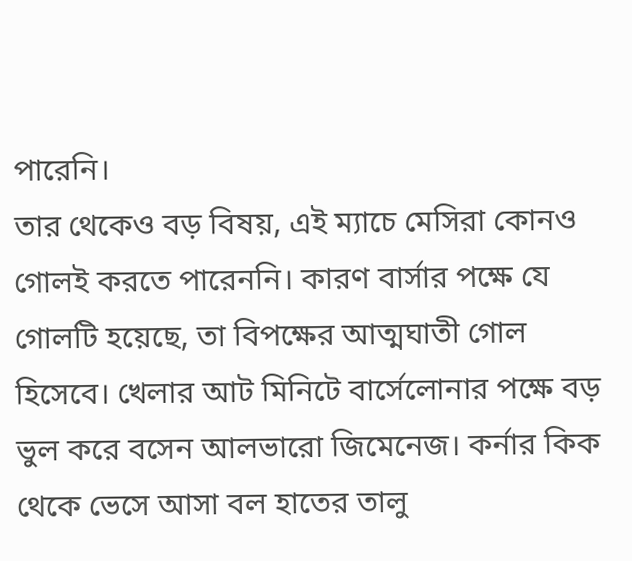পারেনি।
তার থেকেও বড় বিষয়, এই ম্যাচে মেসিরা কোনও গোলই করতে পারেননি। কারণ বার্সার পক্ষে যে গোলটি হয়েছে, তা বিপক্ষের আত্মঘাতী গোল হিসেবে। খেলার আট মিনিটে বার্সেলোনার পক্ষে বড় ভুল করে বসেন আলভারো জিমেনেজ। কর্নার কিক থেকে ভেসে আসা বল হাতের তালু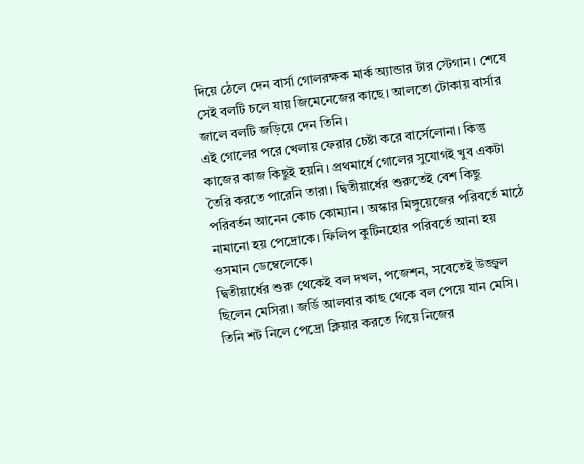দিয়ে ঠেলে দেন বার্সা গোলরক্ষক মার্ক অ্যান্ডার টার স্টেগান। শেষে সেই বলটি চলে যায় জিমেনেজের কাছে। আলতো টোকায় বার্সার জালে বলটি জড়িয়ে দেন তিনি।
এই গোলের পরে খেলায় ফেরার চেষ্টা করে বার্সেলোনা। কিন্তু কাজের কাজ কিছুই হয়নি। প্রথমার্ধে গোলের সুযোগই খুব একটা তৈরি করতে পারেনি তারা। দ্বিতীয়ার্ধের শুরুতেই বেশ কিছু পরিবর্তন আনেন কোচ কোম্যান। অস্কার মিঙ্গুয়েজের পরিবর্তে মাঠে নামানো হয় পেদ্রোকে। ফিলিপ কুটিনহোর পরিবর্তে আনা হয় ওসমান ডেম্বেলেকে।
দ্বিতীয়ার্ধের শুরু থেকেই বল দখল, পজেশন, সবেতেই উজ্জ্বল ছিলেন মেসিরা। জর্ডি আলবার কাছ থেকে বল পেয়ে যান মেসি। তিনি শট নিলে পেদ্রো ক্লিয়ার করতে গিয়ে নিজের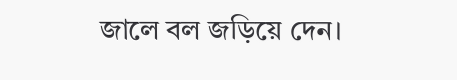জালে বল জড়িয়ে দেন।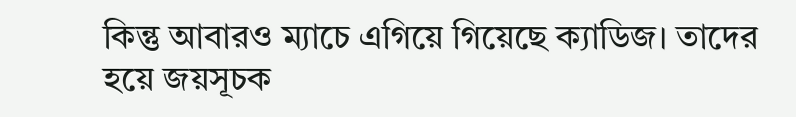কিন্তু আবারও ম্যাচে এগিয়ে গিয়েছে ক্যাডিজ। তাদের হয়ে জয়সূচক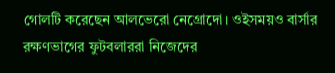গোলটি করেছেন আলভেরো নেগ্রোদো। ওইসময়ও বার্সার রক্ষণভাগের ফুটবলাররা নিজেদের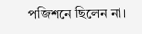পজিশনে ছিলেন না।